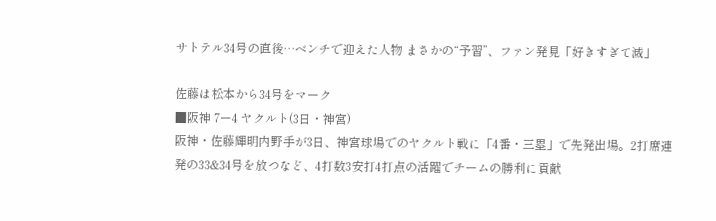サトテル34号の直後…ベンチで迎えた人物 まさかの“予習”、ファン発見「好きすぎて滅」

佐藤は松本から34号をマーク
■阪神 7ー4 ヤクルト(3日・神宮)
阪神・佐藤輝明内野手が3日、神宮球場でのヤクルト戦に「4番・三塁」で先発出場。2打席連発の33&34号を放つなど、4打数3安打4打点の活躍でチームの勝利に貢献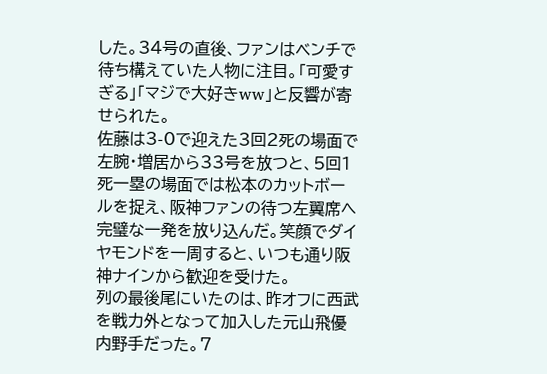した。34号の直後、ファンはベンチで待ち構えていた人物に注目。「可愛すぎる」「マジで大好きww」と反響が寄せられた。
佐藤は3-0で迎えた3回2死の場面で左腕・増居から33号を放つと、5回1死一塁の場面では松本のカットボールを捉え、阪神ファンの待つ左翼席へ完璧な一発を放り込んだ。笑顔でダイヤモンドを一周すると、いつも通り阪神ナインから歓迎を受けた。
列の最後尾にいたのは、昨オフに西武を戦力外となって加入した元山飛優内野手だった。7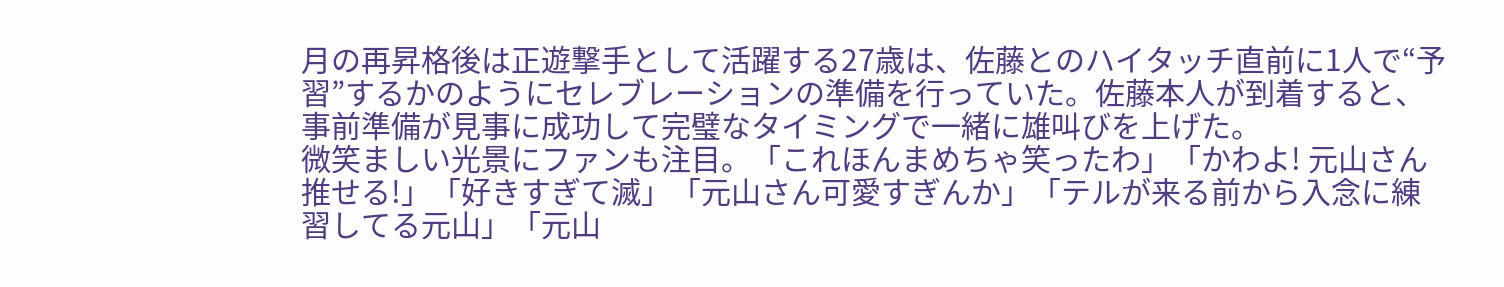月の再昇格後は正遊撃手として活躍する27歳は、佐藤とのハイタッチ直前に1人で“予習”するかのようにセレブレーションの準備を行っていた。佐藤本人が到着すると、事前準備が見事に成功して完璧なタイミングで一緒に雄叫びを上げた。
微笑ましい光景にファンも注目。「これほんまめちゃ笑ったわ」「かわよ! 元山さん推せる!」「好きすぎて滅」「元山さん可愛すぎんか」「テルが来る前から入念に練習してる元山」「元山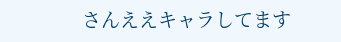さんええキャラしてます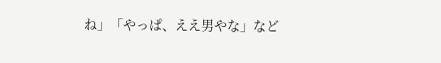ね」「やっぱ、ええ男やな」など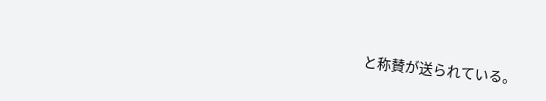と称賛が送られている。